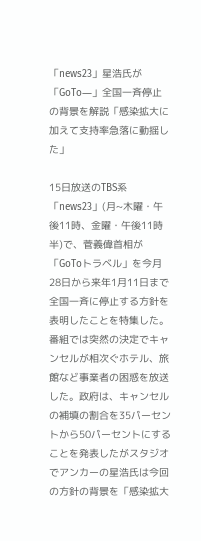「news23」星浩氏が「GoTo―」全国一斉停止の背景を解説「感染拡大に加えて支持率急落に動揺した」

15日放送のTBS系「news23」(月~木曜・午後11時、金曜・午後11時半)で、菅義偉首相が「GoToトラベル」を今月28日から来年1月11日まで全国一斉に停止する方針を表明したことを特集した。
番組では突然の決定でキャンセルが相次ぐホテル、旅館など事業者の困惑を放送した。政府は、キャンセルの補填の割合を35パーセントから50パーセントにすることを発表したがスタジオでアンカーの星浩氏は今回の方針の背景を「感染拡大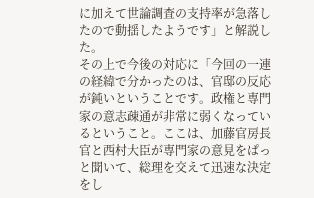に加えて世論調査の支持率が急落したので動揺したようです」と解説した。
その上で今後の対応に「今回の一連の経緯で分かったのは、官邸の反応が鈍いということです。政権と専門家の意志疎通が非常に弱くなっているということ。ここは、加藤官房長官と西村大臣が専門家の意見をぱっと聞いて、総理を交えて迅速な決定をし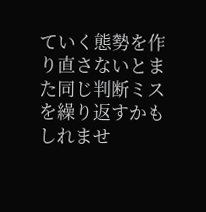ていく態勢を作り直さないとまた同じ判断ミスを繰り返すかもしれませ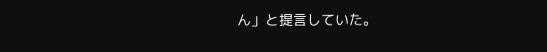ん」と提言していた。